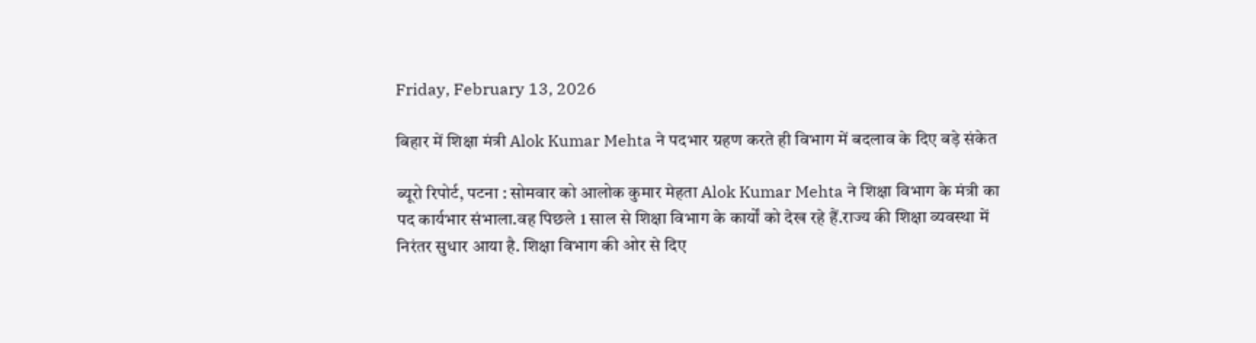Friday, February 13, 2026

बिहार में शिक्षा मंत्री Alok Kumar Mehta ने पदभार ग्रहण करते ही विभाग में बदलाव के दिए बड़े संकेत

ब्यूरो रिपोर्ट, पटना : सोमवार को आलोक कुमार मेहता Alok Kumar Mehta ने शिक्षा विभाग के मंत्री का पद कार्यभार संभाला.वह पिछले 1 साल से शिक्षा विभाग के कार्यों को देख रहे हैं.राज्य की शिक्षा व्यवस्था में निरंतर सुधार आया है. शिक्षा विभाग की ओर से दिए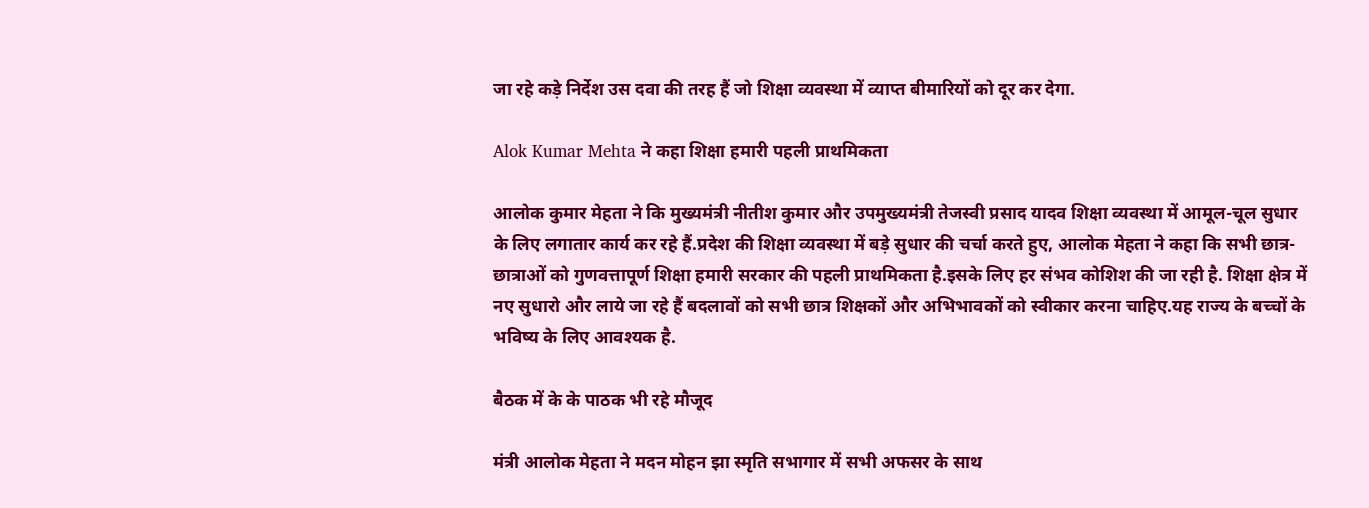जा रहे कड़े निर्देश उस दवा की तरह हैं जो शिक्षा व्यवस्था में व्याप्त बीमारियों को दूर कर देगा.

Alok Kumar Mehta ने कहा शिक्षा हमारी पहली प्राथमिकता

आलोक कुमार मेहता ने कि मुख्यमंत्री नीतीश कुमार और उपमुख्यमंत्री तेजस्वी प्रसाद यादव शिक्षा व्यवस्था में आमूल-चूल सुधार के लिए लगातार कार्य कर रहे हैं.प्रदेश की शिक्षा व्यवस्था में बड़े सुधार की चर्चा करते हुए, आलोक मेहता ने कहा कि सभी छात्र-छात्राओं को गुणवत्तापूर्ण शिक्षा हमारी सरकार की पहली प्राथमिकता है.इसके लिए हर संभव कोशिश की जा रही है. शिक्षा क्षेत्र में नए सुधारो और लाये जा रहे हैं बदलावों को सभी छात्र शिक्षकों और अभिभावकों को स्वीकार करना चाहिए.यह राज्य के बच्चों के भविष्य के लिए आवश्यक है.

बैठक में के के पाठक भी रहे मौजूद

मंत्री आलोक मेहता ने मदन मोहन झा स्मृति सभागार में सभी अफसर के साथ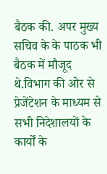बैठक की. अपर मुख्य सचिव के के पाठक भी बैठक में मौजूद थे.विभाग की ओर से प्रेजेंटेशन के माध्यम से सभी निदेशालयों के कार्यों के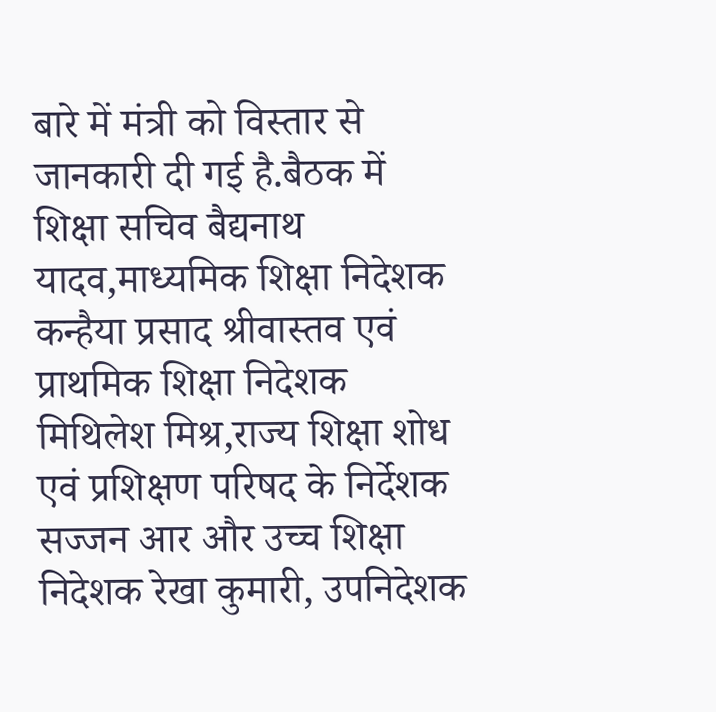बारे में मंत्री को विस्तार से जानकारी दी गई है.बैठक में शिक्षा सचिव बैद्यनाथ यादव,माध्यमिक शिक्षा निदेशक कन्हैया प्रसाद श्रीवास्तव एवं प्राथमिक शिक्षा निदेशक मिथिलेश मिश्र,राज्य शिक्षा शोध एवं प्रशिक्षण परिषद के निर्देशक सज्जन आर और उच्च शिक्षा निदेशक रेखा कुमारी, उपनिदेशक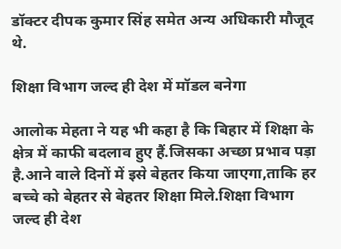डॉक्टर दीपक कुमार सिंह समेत अन्य अधिकारी मौजूद थे.

शिक्षा विभाग जल्द ही देश में मॉडल बनेगा

आलोक मेहता ने यह भी कहा है कि बिहार में शिक्षा के क्षेत्र में काफी बदलाव हुए हैं.जिसका अच्छा प्रभाव पड़ा है.आने वाले दिनों में इसे बेहतर किया जाएगा,ताकि हर बच्चे को बेहतर से बेहतर शिक्षा मिले.शिक्षा विभाग जल्द ही देश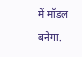में मॉडल बनेगा.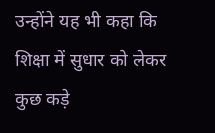उन्होंने यह भी कहा कि शिक्षा में सुधार को लेकर कुछ कड़े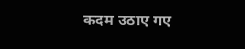कदम उठाए गए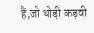हैं,जो थोड़ी कड़वी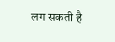लग सकती है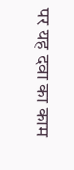पर यह दवा का काम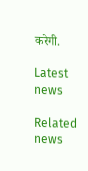करेगी.

Latest news

Related news